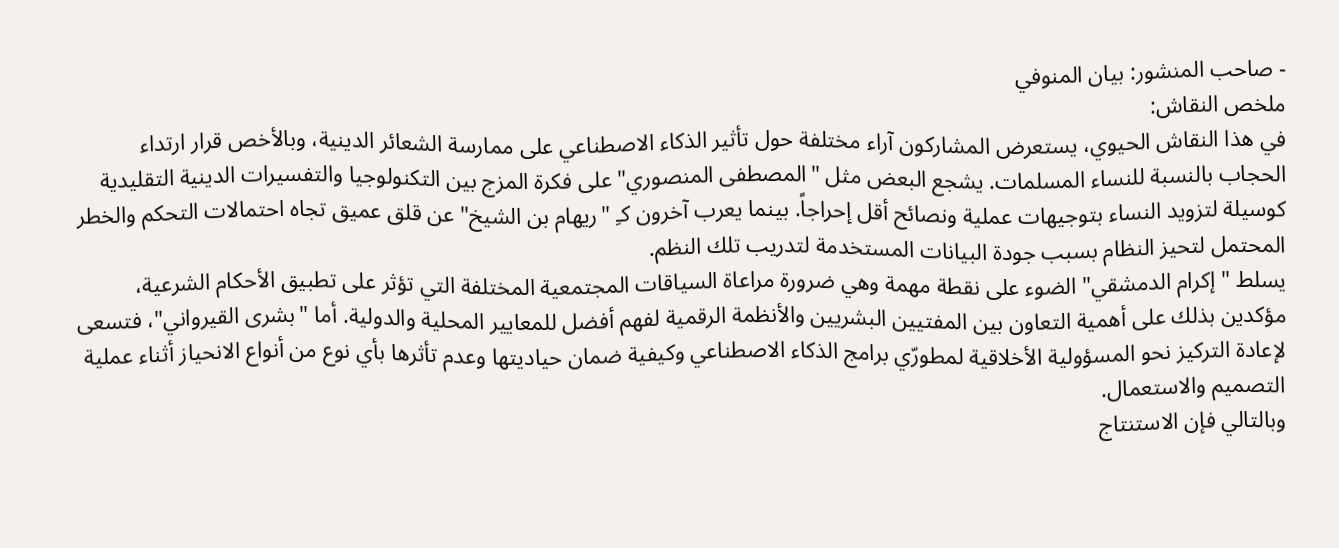- صاحب المنشور: بيان المنوفي
ملخص النقاش:
في هذا النقاش الحيوي، يستعرض المشاركون آراء مختلفة حول تأثير الذكاء الاصطناعي على ممارسة الشعائر الدينية، وبالأخص قرار ارتداء الحجاب بالنسبة للنساء المسلمات. يشجع البعض مثل "المصطفى المنصوري" على فكرة المزج بين التكنولوجيا والتفسيرات الدينية التقليدية كوسيلة لتزويد النساء بتوجيهات عملية ونصائح أقل إحراجاً. بينما يعرب آخرون كـِ "ريهام بن الشيخ" عن قلق عميق تجاه احتمالات التحكم والخطر المحتمل لتحيز النظام بسبب جودة البيانات المستخدمة لتدريب تلك النظم.
يسلط "إكرام الدمشقي" الضوء على نقطة مهمة وهي ضرورة مراعاة السياقات المجتمعية المختلفة التي تؤثر على تطبيق الأحكام الشرعية، مؤكدين بذلك على أهمية التعاون بين المفتيين البشريين والأنظمة الرقمية لفهم أفضل للمعايير المحلية والدولية. أما "بشرى القيرواني"، فتسعى لإعادة التركيز نحو المسؤولية الأخلاقية لمطورّي برامج الذكاء الاصطناعي وكيفية ضمان حياديتها وعدم تأثرها بأي نوع من أنواع الانحياز أثناء عملية التصميم والاستعمال.
وبالتالي فإن الاستنتاج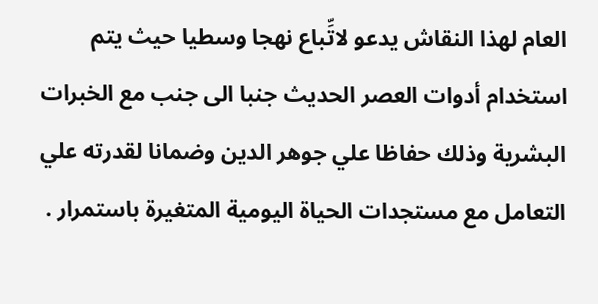العام لهذا النقاش يدعو لاتِّباع نهجا وسطيا حيث يتم استخدام أدوات العصر الحديث جنبا الى جنب مع الخبرات البشرية وذلك حفاظا علي جوهر الدين وضمانا لقدرته علي التعامل مع مستجدات الحياة اليومية المتغيرة باستمرار .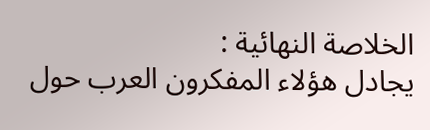الخلاصة النهائية :
يجادل هؤلاء المفكرون العرب حول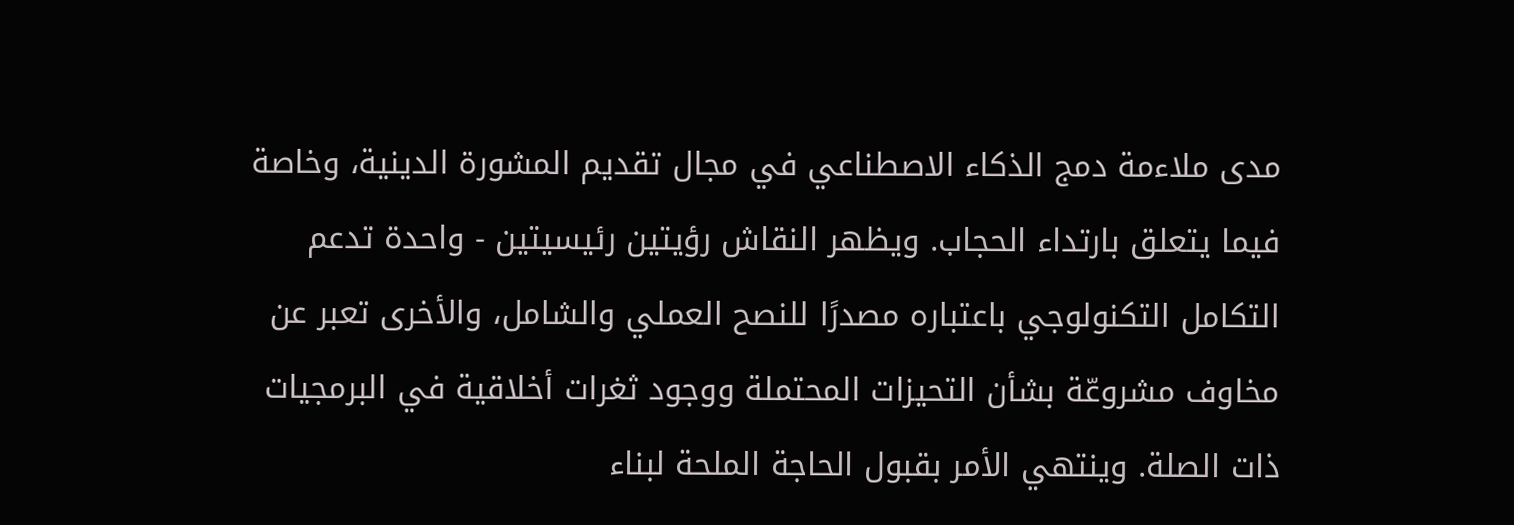مدى ملاءمة دمج الذكاء الاصطناعي في مجال تقديم المشورة الدينية، وخاصة فيما يتعلق بارتداء الحجاب. ويظهر النقاش رؤيتين رئيسيتين - واحدة تدعم التكامل التكنولوجي باعتباره مصدرًا للنصح العملي والشامل، والأخرى تعبر عن مخاوف مشروعّة بشأن التحيزات المحتملة ووجود ثغرات أخلاقية في البرمجيات ذات الصلة. وينتهي الأمر بقبول الحاجة الملحة لبناء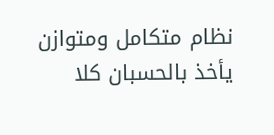نظام متكامل ومتوازن يأخذ بالحسبان كلا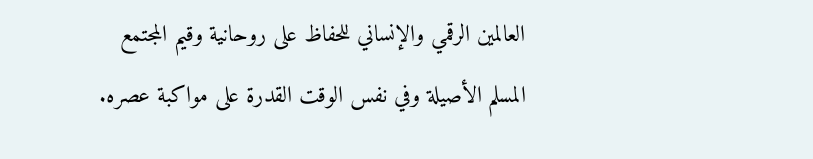العالمين الرقمي والإنساني للحفاظ على روحانية وقيم المجتمع المسلم الأصيلة وفي نفس الوقت القدرة على مواكبة عصره.